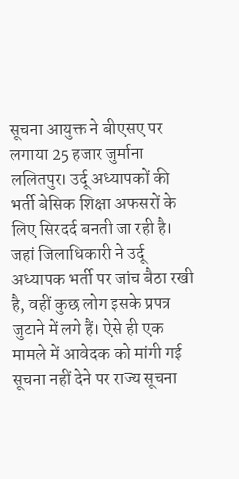सूचना आयुक्त ने बीएसए पर लगाया 25 हजार जुर्माना
ललितपुर। उर्दू अध्यापकों की भर्ती बेसिक शिक्षा अफसरों के लिए सिरदर्द बनती जा रही है। जहां जिलाधिकारी ने उर्दू अध्यापक भर्ती पर जांच बैठा रखी है, वहीं कुछ लोग इसके प्रपत्र जुटाने में लगे हैं। ऐसे ही एक मामले में आवेदक को मांगी गई सूचना नहीं देने पर राज्य सूचना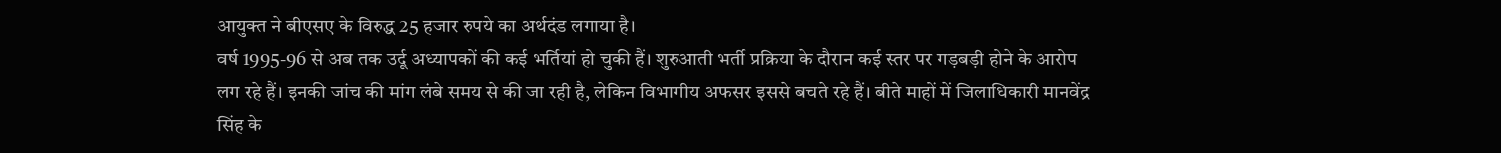आयुक्त ने बीएसए के विरुद्ध 25 हजार रुपये का अर्थदंड लगाया है।
वर्ष 1995-96 से अब तक उर्दू अध्यापकों की कई भर्तियां हो चुकी हैं। शुरुआती भर्ती प्रक्रिया के दौरान कई स्तर पर गड़बड़ी होने के आरोप लग रहे हैं। इनकी जांच की मांग लंबे समय से की जा रही है, लेकिन विभागीय अफसर इससे बचते रहे हैं। बीते माहों में जिलाधिकारी मानवेंद्र सिंह के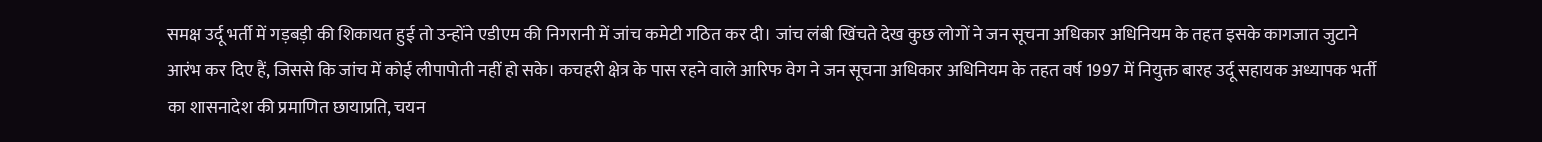समक्ष उर्दू भर्ती में गड़बड़ी की शिकायत हुई तो उन्होंने एडीएम की निगरानी में जांच कमेटी गठित कर दी। जांच लंबी खिंचते देख कुछ लोगों ने जन सूचना अधिकार अधिनियम के तहत इसके कागजात जुटाने आरंभ कर दिए हैं, जिससे कि जांच में कोई लीपापोती नहीं हो सके। कचहरी क्षेत्र के पास रहने वाले आरिफ वेग ने जन सूचना अधिकार अधिनियम के तहत वर्ष 1997 में नियुक्त बारह उर्दू सहायक अध्यापक भर्ती का शासनादेश की प्रमाणित छायाप्रति, चयन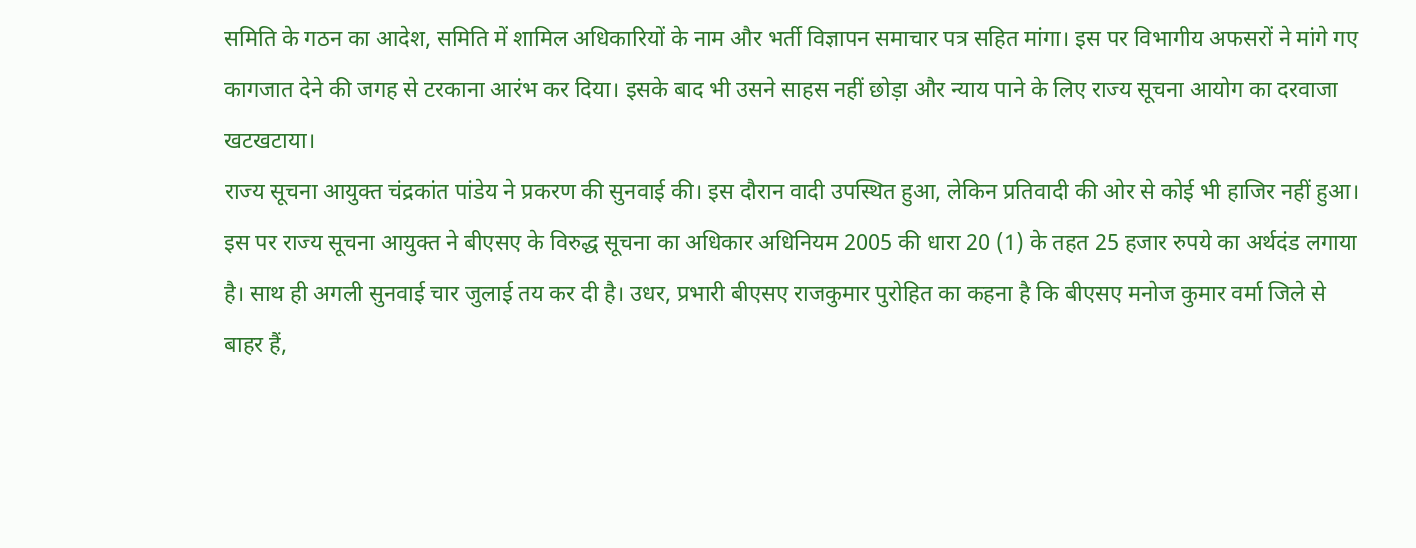समिति के गठन का आदेश, समिति में शामिल अधिकारियों के नाम और भर्ती विज्ञापन समाचार पत्र सहित मांगा। इस पर विभागीय अफसरों ने मांगे गए कागजात देने की जगह से टरकाना आरंभ कर दिया। इसके बाद भी उसने साहस नहीं छोड़ा और न्याय पाने के लिए राज्य सूचना आयोग का दरवाजा खटखटाया।
राज्य सूचना आयुक्त चंद्रकांत पांडेय ने प्रकरण की सुनवाई की। इस दौरान वादी उपस्थित हुआ, लेकिन प्रतिवादी की ओर से कोई भी हाजिर नहीं हुआ। इस पर राज्य सूचना आयुक्त ने बीएसए के विरुद्ध सूचना का अधिकार अधिनियम 2005 की धारा 20 (1) के तहत 25 हजार रुपये का अर्थदंड लगाया है। साथ ही अगली सुनवाई चार जुलाई तय कर दी है। उधर, प्रभारी बीएसए राजकुमार पुरोहित का कहना है कि बीएसए मनोज कुमार वर्मा जिले से बाहर हैं,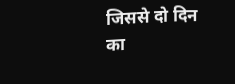जिससे दो दिन का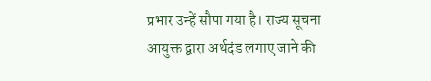प्रभार उन्हें सौपा गया है। राज्य सूचना आयुक्त द्वारा अर्थदंड लगाए जाने की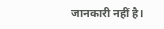जानकारी नहीं है।